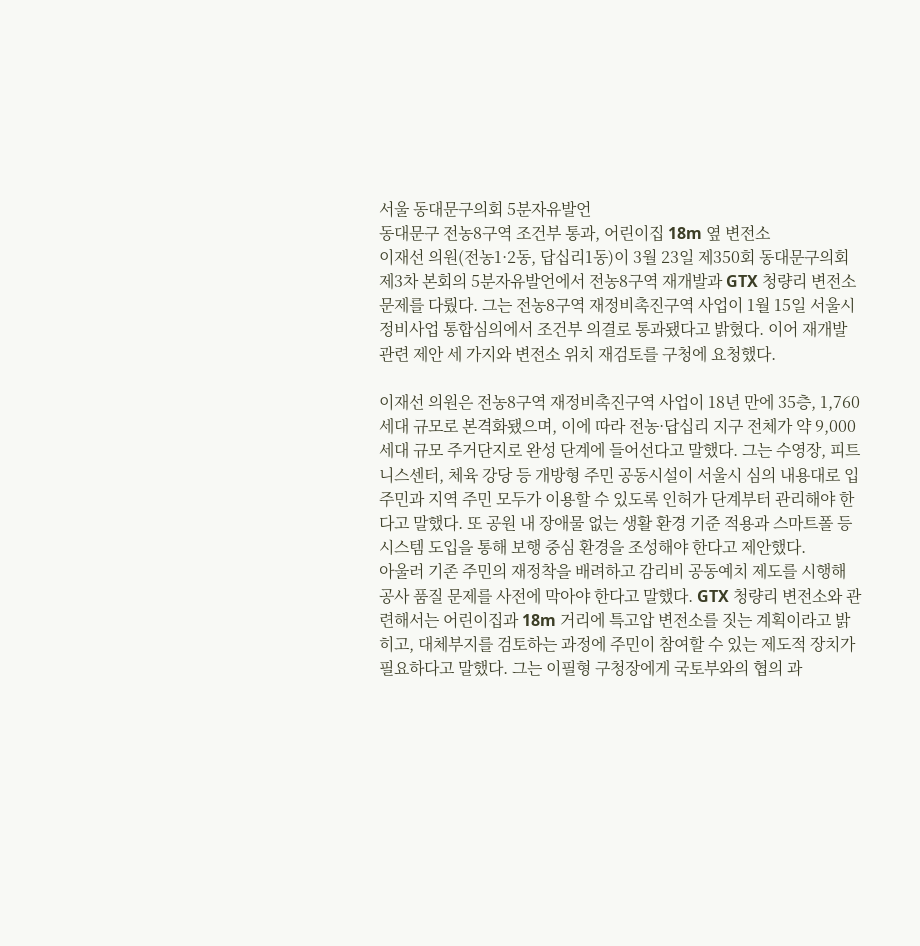서울 동대문구의회 5분자유발언
동대문구 전농8구역 조건부 통과, 어린이집 18m 옆 변전소
이재선 의원(전농1·2동, 답십리1동)이 3월 23일 제350회 동대문구의회 제3차 본회의 5분자유발언에서 전농8구역 재개발과 GTX 청량리 변전소 문제를 다뤘다. 그는 전농8구역 재정비촉진구역 사업이 1월 15일 서울시 정비사업 통합심의에서 조건부 의결로 통과됐다고 밝혔다. 이어 재개발 관련 제안 세 가지와 변전소 위치 재검토를 구청에 요청했다.

이재선 의원은 전농8구역 재정비촉진구역 사업이 18년 만에 35층, 1,760세대 규모로 본격화됐으며, 이에 따라 전농·답십리 지구 전체가 약 9,000세대 규모 주거단지로 완성 단계에 들어선다고 말했다. 그는 수영장, 피트니스센터, 체육 강당 등 개방형 주민 공동시설이 서울시 심의 내용대로 입주민과 지역 주민 모두가 이용할 수 있도록 인허가 단계부터 관리해야 한다고 말했다. 또 공원 내 장애물 없는 생활 환경 기준 적용과 스마트폴 등 시스템 도입을 통해 보행 중심 환경을 조성해야 한다고 제안했다.
아울러 기존 주민의 재정착을 배려하고 감리비 공동예치 제도를 시행해 공사 품질 문제를 사전에 막아야 한다고 말했다. GTX 청량리 변전소와 관련해서는 어린이집과 18m 거리에 특고압 변전소를 짓는 계획이라고 밝히고, 대체부지를 검토하는 과정에 주민이 참여할 수 있는 제도적 장치가 필요하다고 말했다. 그는 이필형 구청장에게 국토부와의 협의 과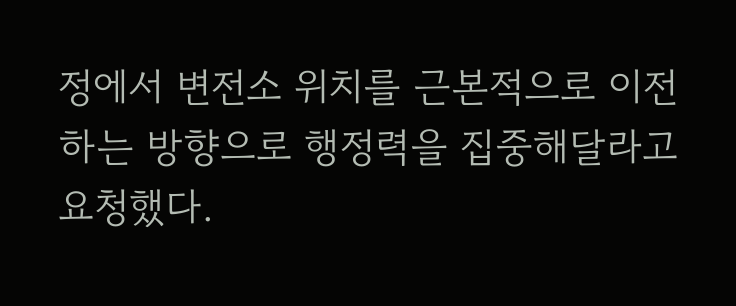정에서 변전소 위치를 근본적으로 이전하는 방향으로 행정력을 집중해달라고 요청했다.